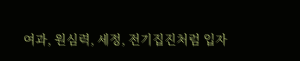여과, 원심력, 세정, 전기집진처럼 입자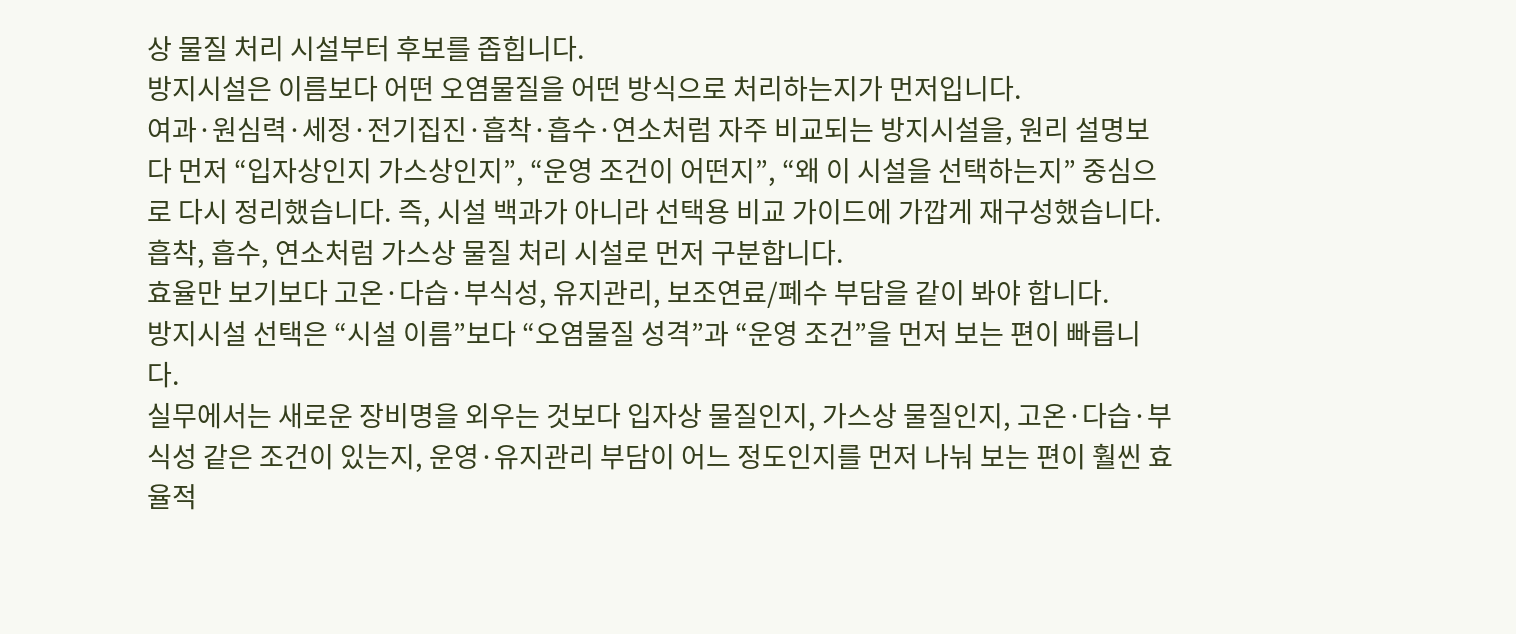상 물질 처리 시설부터 후보를 좁힙니다.
방지시설은 이름보다 어떤 오염물질을 어떤 방식으로 처리하는지가 먼저입니다.
여과·원심력·세정·전기집진·흡착·흡수·연소처럼 자주 비교되는 방지시설을, 원리 설명보다 먼저 “입자상인지 가스상인지”, “운영 조건이 어떤지”, “왜 이 시설을 선택하는지” 중심으로 다시 정리했습니다. 즉, 시설 백과가 아니라 선택용 비교 가이드에 가깝게 재구성했습니다.
흡착, 흡수, 연소처럼 가스상 물질 처리 시설로 먼저 구분합니다.
효율만 보기보다 고온·다습·부식성, 유지관리, 보조연료/폐수 부담을 같이 봐야 합니다.
방지시설 선택은 “시설 이름”보다 “오염물질 성격”과 “운영 조건”을 먼저 보는 편이 빠릅니다.
실무에서는 새로운 장비명을 외우는 것보다 입자상 물질인지, 가스상 물질인지, 고온·다습·부식성 같은 조건이 있는지, 운영·유지관리 부담이 어느 정도인지를 먼저 나눠 보는 편이 훨씬 효율적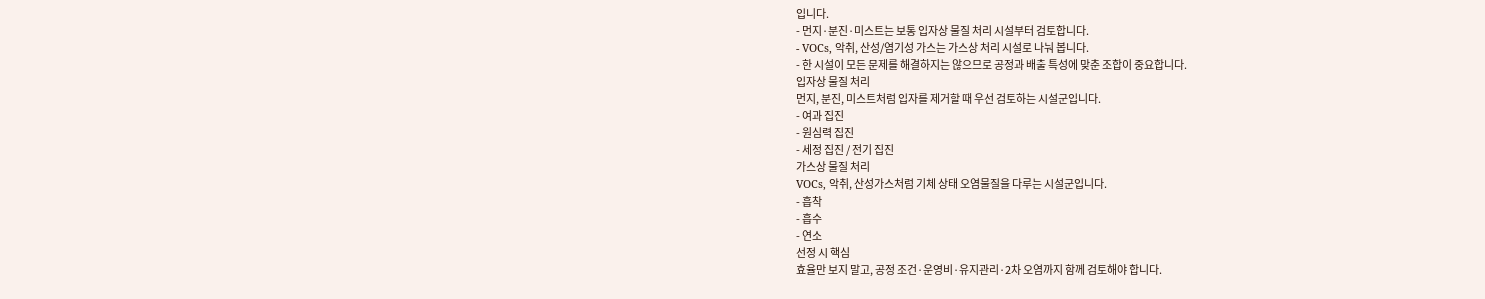입니다.
- 먼지·분진·미스트는 보통 입자상 물질 처리 시설부터 검토합니다.
- VOCs, 악취, 산성/염기성 가스는 가스상 처리 시설로 나눠 봅니다.
- 한 시설이 모든 문제를 해결하지는 않으므로 공정과 배출 특성에 맞춘 조합이 중요합니다.
입자상 물질 처리
먼지, 분진, 미스트처럼 입자를 제거할 때 우선 검토하는 시설군입니다.
- 여과 집진
- 원심력 집진
- 세정 집진 / 전기 집진
가스상 물질 처리
VOCs, 악취, 산성가스처럼 기체 상태 오염물질을 다루는 시설군입니다.
- 흡착
- 흡수
- 연소
선정 시 핵심
효율만 보지 말고, 공정 조건·운영비·유지관리·2차 오염까지 함께 검토해야 합니다.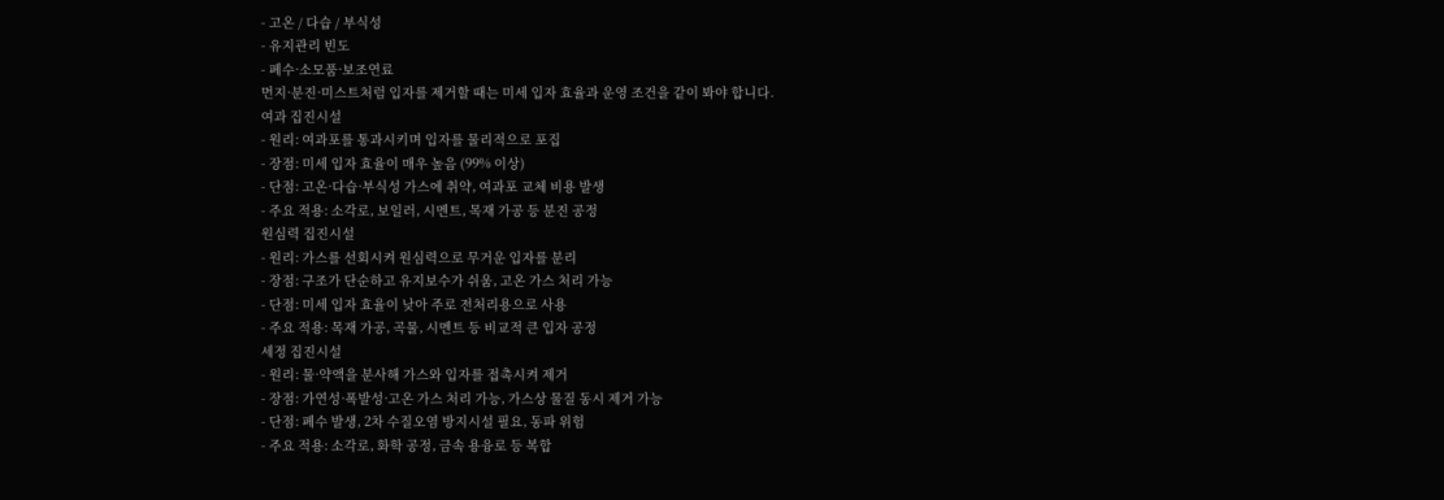- 고온 / 다습 / 부식성
- 유지관리 빈도
- 폐수·소모품·보조연료
먼지·분진·미스트처럼 입자를 제거할 때는 미세 입자 효율과 운영 조건을 같이 봐야 합니다.
여과 집진시설
- 원리: 여과포를 통과시키며 입자를 물리적으로 포집
- 장점: 미세 입자 효율이 매우 높음 (99% 이상)
- 단점: 고온·다습·부식성 가스에 취약, 여과포 교체 비용 발생
- 주요 적용: 소각로, 보일러, 시멘트, 목재 가공 등 분진 공정
원심력 집진시설
- 원리: 가스를 선회시켜 원심력으로 무거운 입자를 분리
- 장점: 구조가 단순하고 유지보수가 쉬움, 고온 가스 처리 가능
- 단점: 미세 입자 효율이 낮아 주로 전처리용으로 사용
- 주요 적용: 목재 가공, 곡물, 시멘트 등 비교적 큰 입자 공정
세정 집진시설
- 원리: 물·약액을 분사해 가스와 입자를 접촉시켜 제거
- 장점: 가연성·폭발성·고온 가스 처리 가능, 가스상 물질 동시 제거 가능
- 단점: 폐수 발생, 2차 수질오염 방지시설 필요, 동파 위험
- 주요 적용: 소각로, 화학 공정, 금속 용융로 등 복합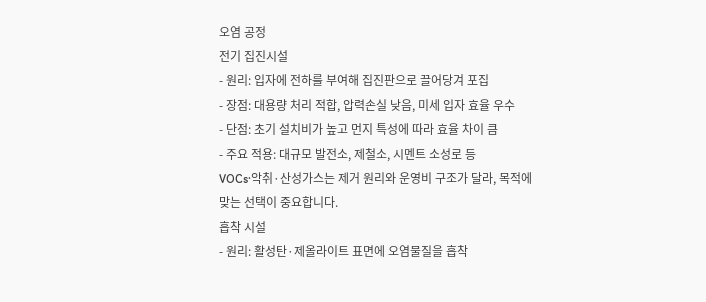오염 공정
전기 집진시설
- 원리: 입자에 전하를 부여해 집진판으로 끌어당겨 포집
- 장점: 대용량 처리 적합, 압력손실 낮음, 미세 입자 효율 우수
- 단점: 초기 설치비가 높고 먼지 특성에 따라 효율 차이 큼
- 주요 적용: 대규모 발전소, 제철소, 시멘트 소성로 등
VOCs·악취·산성가스는 제거 원리와 운영비 구조가 달라, 목적에 맞는 선택이 중요합니다.
흡착 시설
- 원리: 활성탄·제올라이트 표면에 오염물질을 흡착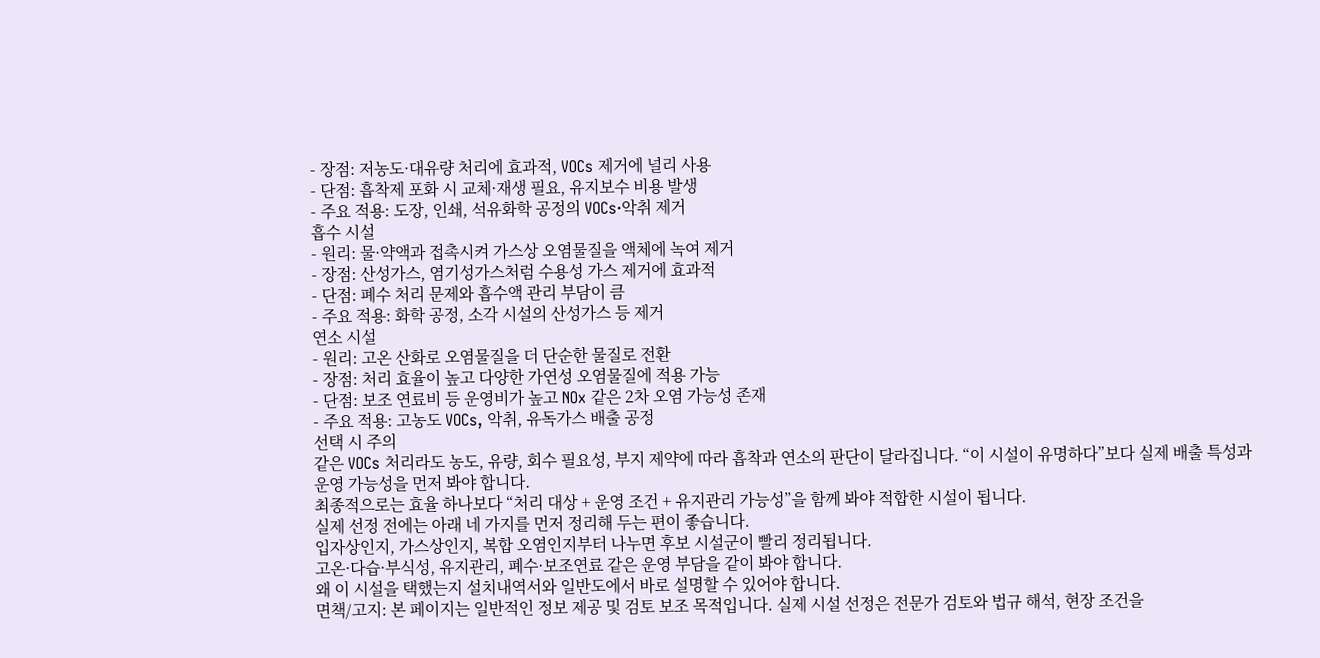- 장점: 저농도·대유량 처리에 효과적, VOCs 제거에 널리 사용
- 단점: 흡착제 포화 시 교체·재생 필요, 유지보수 비용 발생
- 주요 적용: 도장, 인쇄, 석유화학 공정의 VOCs·악취 제거
흡수 시설
- 원리: 물·약액과 접촉시켜 가스상 오염물질을 액체에 녹여 제거
- 장점: 산성가스, 염기성가스처럼 수용성 가스 제거에 효과적
- 단점: 폐수 처리 문제와 흡수액 관리 부담이 큼
- 주요 적용: 화학 공정, 소각 시설의 산성가스 등 제거
연소 시설
- 원리: 고온 산화로 오염물질을 더 단순한 물질로 전환
- 장점: 처리 효율이 높고 다양한 가연성 오염물질에 적용 가능
- 단점: 보조 연료비 등 운영비가 높고 NOx 같은 2차 오염 가능성 존재
- 주요 적용: 고농도 VOCs, 악취, 유독가스 배출 공정
선택 시 주의
같은 VOCs 처리라도 농도, 유량, 회수 필요성, 부지 제약에 따라 흡착과 연소의 판단이 달라집니다. “이 시설이 유명하다”보다 실제 배출 특성과 운영 가능성을 먼저 봐야 합니다.
최종적으로는 효율 하나보다 “처리 대상 + 운영 조건 + 유지관리 가능성”을 함께 봐야 적합한 시설이 됩니다.
실제 선정 전에는 아래 네 가지를 먼저 정리해 두는 편이 좋습니다.
입자상인지, 가스상인지, 복합 오염인지부터 나누면 후보 시설군이 빨리 정리됩니다.
고온·다습·부식성, 유지관리, 폐수·보조연료 같은 운영 부담을 같이 봐야 합니다.
왜 이 시설을 택했는지 설치내역서와 일반도에서 바로 설명할 수 있어야 합니다.
면책/고지: 본 페이지는 일반적인 정보 제공 및 검토 보조 목적입니다. 실제 시설 선정은 전문가 검토와 법규 해석, 현장 조건을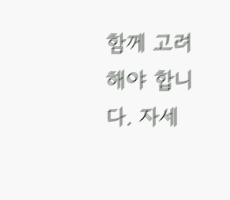함께 고려해야 합니다. 자세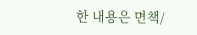한 내용은 면책/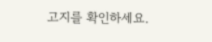고지를 확인하세요.